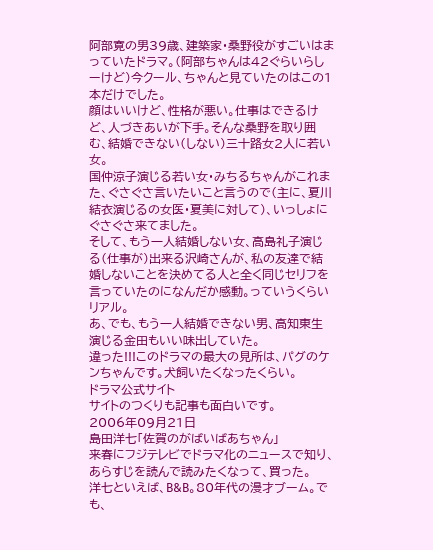阿部寛の男39歳、建築家・桑野役がすごいはまっていたドラマ。(阿部ちゃんは42ぐらいらしーけど)今クール、ちゃんと見ていたのはこの1本だけでした。
顔はいいけど、性格が悪い。仕事はできるけど、人づきあいが下手。そんな桑野を取り囲む、結婚できない(しない)三十路女2人に若い女。
国仲涼子演じる若い女・みちるちゃんがこれまた、ぐさぐさ言いたいこと言うので(主に、夏川結衣演じるの女医・夏美に対して)、いっしょにぐさぐさ来てました。
そして、もう一人結婚しない女、高島礼子演じる(仕事が)出来る沢崎さんが、私の友達で結婚しないことを決めてる人と全く同じセリフを言っていたのになんだか感動。っていうくらいリアル。
あ、でも、もう一人結婚できない男、高知東生演じる金田もいい味出していた。
違った!!!このドラマの最大の見所は、パグのケンちゃんです。犬飼いたくなったくらい。
ドラマ公式サイト
サイトのつくりも記事も面白いです。
2006年09月21日
島田洋七「佐賀のがばいばあちゃん」
来春にフジテレビでドラマ化のニュースで知り、あらすじを読んで読みたくなって、買った。
洋七といえば、B&B。80年代の漫才ブーム。でも、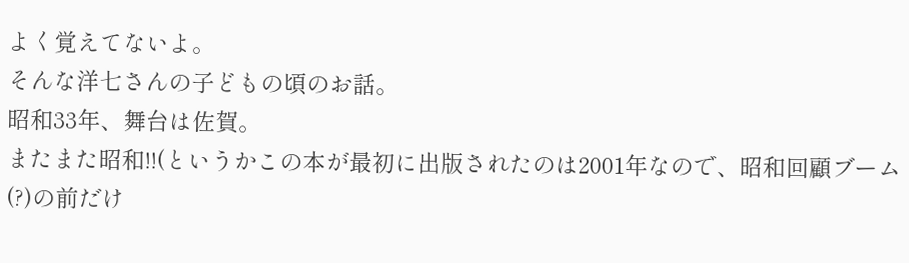よく覚えてないよ。
そんな洋七さんの子どもの頃のお話。
昭和33年、舞台は佐賀。
またまた昭和!!(というかこの本が最初に出版されたのは2001年なので、昭和回顧ブーム(?)の前だけ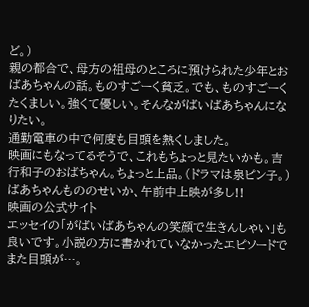ど。)
親の都合で、母方の祖母のところに預けられた少年とおばあちゃんの話。ものすごーく貧乏。でも、ものすごーくたくましい。強くて優しい。そんながばいばあちゃんになりたい。
通勤電車の中で何度も目頭を熱くしました。
映画にもなってるそうで、これもちょっと見たいかも。吉行和子のおばちゃん。ちょっと上品。(ドラマは泉ピン子。)ばあちゃんもののせいか、午前中上映が多し!!
映画の公式サイト
エッセイの「がばいばあちゃんの笑顔で生きんしゃい」も良いです。小説の方に書かれていなかったエピソードでまた目頭が…。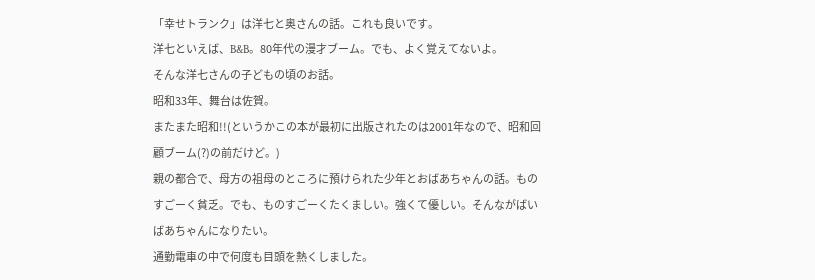「幸せトランク」は洋七と奥さんの話。これも良いです。
洋七といえば、B&B。80年代の漫才ブーム。でも、よく覚えてないよ。
そんな洋七さんの子どもの頃のお話。
昭和33年、舞台は佐賀。
またまた昭和!!(というかこの本が最初に出版されたのは2001年なので、昭和回顧ブーム(?)の前だけど。)
親の都合で、母方の祖母のところに預けられた少年とおばあちゃんの話。ものすごーく貧乏。でも、ものすごーくたくましい。強くて優しい。そんながばいばあちゃんになりたい。
通勤電車の中で何度も目頭を熱くしました。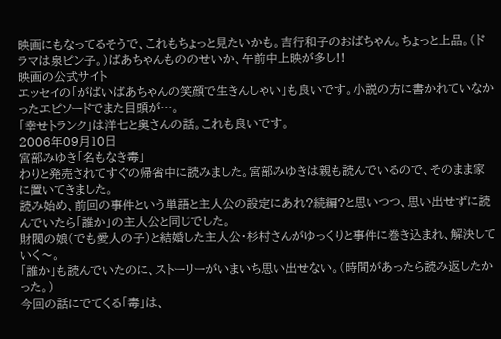映画にもなってるそうで、これもちょっと見たいかも。吉行和子のおばちゃん。ちょっと上品。(ドラマは泉ピン子。)ばあちゃんもののせいか、午前中上映が多し!!
映画の公式サイト
エッセイの「がばいばあちゃんの笑顔で生きんしゃい」も良いです。小説の方に書かれていなかったエピソードでまた目頭が…。
「幸せトランク」は洋七と奥さんの話。これも良いです。
2006年09月10日
宮部みゆき「名もなき毒」
わりと発売されてすぐの帰省中に読みました。宮部みゆきは親も読んでいるので、そのまま家に置いてきました。
読み始め、前回の事件という単語と主人公の設定にあれ?続編?と思いつつ、思い出せずに読んでいたら「誰か」の主人公と同じでした。
財閥の娘(でも愛人の子)と結婚した主人公・杉村さんがゆっくりと事件に巻き込まれ、解決していく〜。
「誰か」も読んでいたのに、ストーリーがいまいち思い出せない。(時間があったら読み返したかった。)
今回の話にでてくる「毒」は、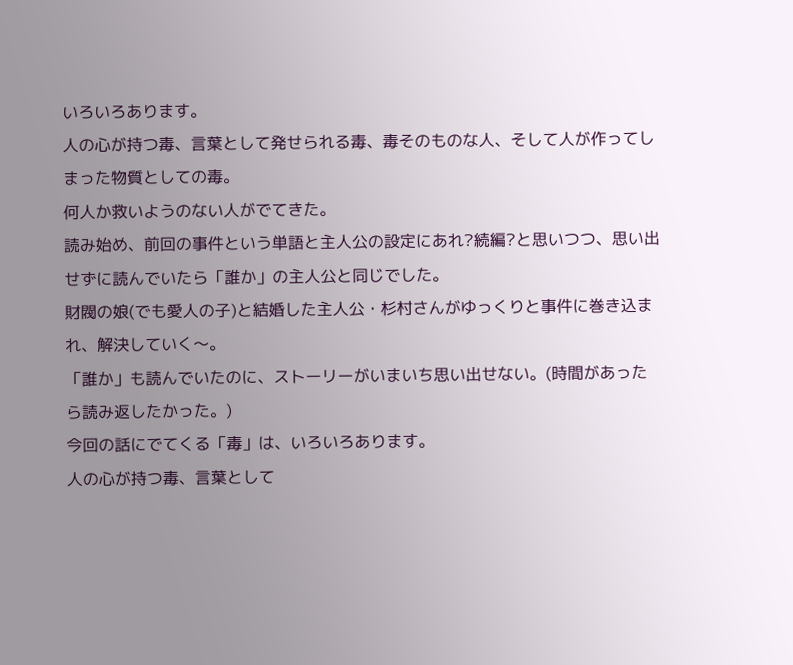いろいろあります。
人の心が持つ毒、言葉として発せられる毒、毒そのものな人、そして人が作ってしまった物質としての毒。
何人か救いようのない人がでてきた。
読み始め、前回の事件という単語と主人公の設定にあれ?続編?と思いつつ、思い出せずに読んでいたら「誰か」の主人公と同じでした。
財閥の娘(でも愛人の子)と結婚した主人公・杉村さんがゆっくりと事件に巻き込まれ、解決していく〜。
「誰か」も読んでいたのに、ストーリーがいまいち思い出せない。(時間があったら読み返したかった。)
今回の話にでてくる「毒」は、いろいろあります。
人の心が持つ毒、言葉として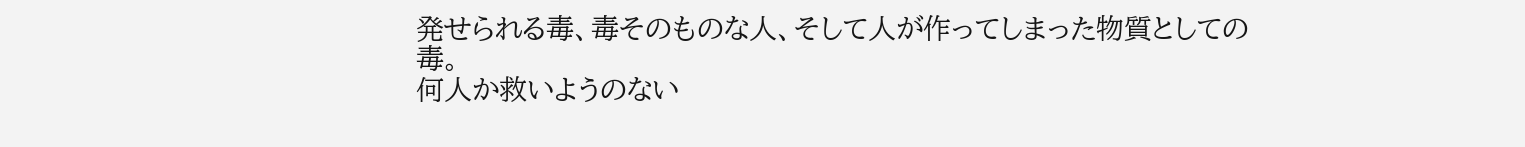発せられる毒、毒そのものな人、そして人が作ってしまった物質としての毒。
何人か救いようのない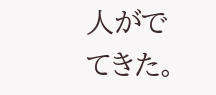人がでてきた。